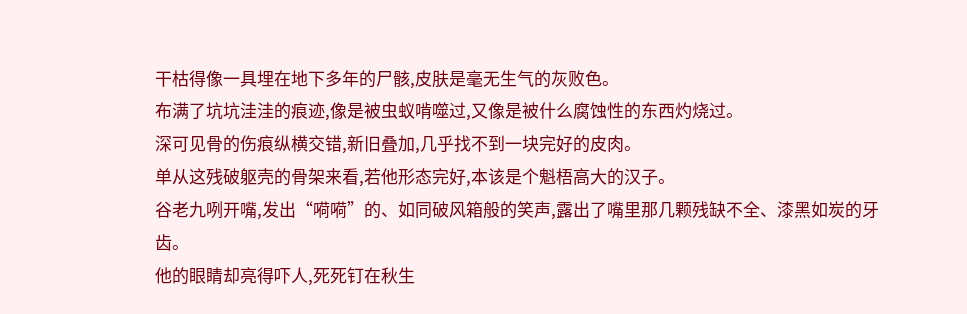干枯得像一具埋在地下多年的尸骸,皮肤是毫无生气的灰败色。
布满了坑坑洼洼的痕迹,像是被虫蚁啃噬过,又像是被什么腐蚀性的东西灼烧过。
深可见骨的伤痕纵横交错,新旧叠加,几乎找不到一块完好的皮肉。
单从这残破躯壳的骨架来看,若他形态完好,本该是个魁梧高大的汉子。
谷老九咧开嘴,发出“嗬嗬”的、如同破风箱般的笑声,露出了嘴里那几颗残缺不全、漆黑如炭的牙齿。
他的眼睛却亮得吓人,死死钉在秋生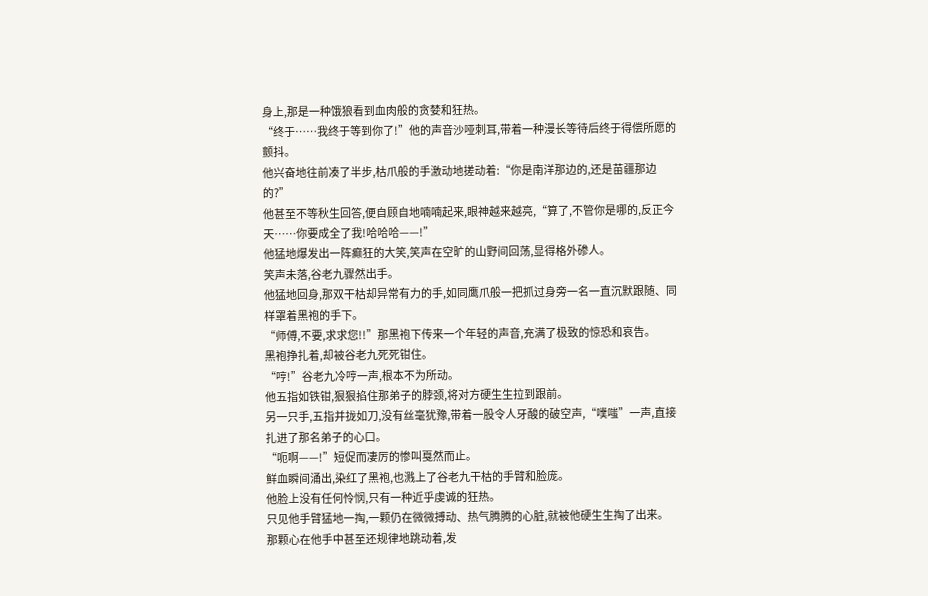身上,那是一种饿狼看到血肉般的贪婪和狂热。
“终于……我终于等到你了!”他的声音沙哑刺耳,带着一种漫长等待后终于得偿所愿的颤抖。
他兴奋地往前凑了半步,枯爪般的手激动地搓动着:“你是南洋那边的,还是苗疆那边的?”
他甚至不等秋生回答,便自顾自地喃喃起来,眼神越来越亮,“算了,不管你是哪的,反正今天……你要成全了我!哈哈哈——!”
他猛地爆发出一阵癫狂的大笑,笑声在空旷的山野间回荡,显得格外碜人。
笑声未落,谷老九骤然出手。
他猛地回身,那双干枯却异常有力的手,如同鹰爪般一把抓过身旁一名一直沉默跟随、同样罩着黑袍的手下。
“师傅,不要,求求您!!”那黑袍下传来一个年轻的声音,充满了极致的惊恐和哀告。
黑袍挣扎着,却被谷老九死死钳住。
“哼!”谷老九冷哼一声,根本不为所动。
他五指如铁钳,狠狠掐住那弟子的脖颈,将对方硬生生拉到跟前。
另一只手,五指并拢如刀,没有丝毫犹豫,带着一股令人牙酸的破空声,“噗嗤”一声,直接扎进了那名弟子的心口。
“呃啊——!”短促而凄厉的惨叫戛然而止。
鲜血瞬间涌出,染红了黑袍,也溅上了谷老九干枯的手臂和脸庞。
他脸上没有任何怜悯,只有一种近乎虔诚的狂热。
只见他手臂猛地一掏,一颗仍在微微搏动、热气腾腾的心脏,就被他硬生生掏了出来。
那颗心在他手中甚至还规律地跳动着,发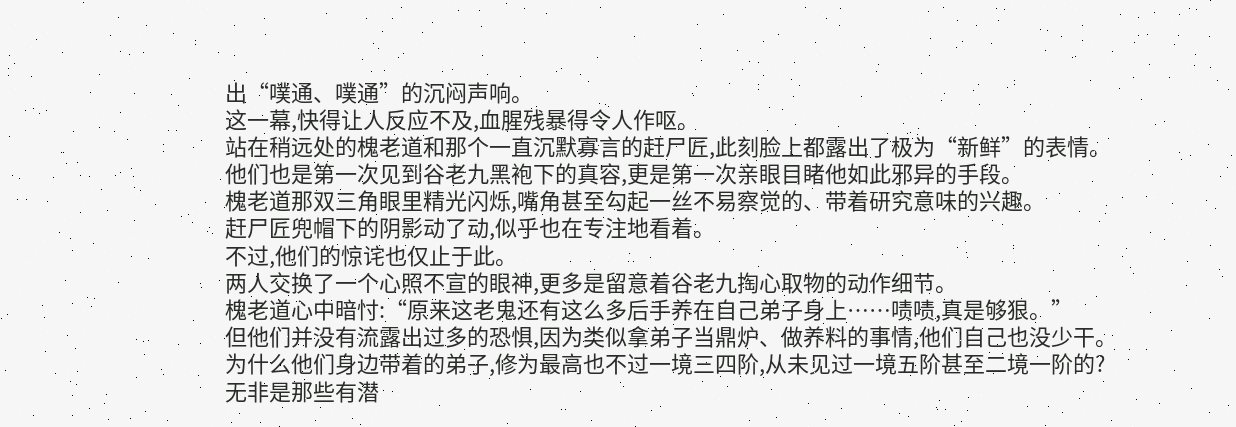出“噗通、噗通”的沉闷声响。
这一幕,快得让人反应不及,血腥残暴得令人作呕。
站在稍远处的槐老道和那个一直沉默寡言的赶尸匠,此刻脸上都露出了极为“新鲜”的表情。
他们也是第一次见到谷老九黑袍下的真容,更是第一次亲眼目睹他如此邪异的手段。
槐老道那双三角眼里精光闪烁,嘴角甚至勾起一丝不易察觉的、带着研究意味的兴趣。
赶尸匠兜帽下的阴影动了动,似乎也在专注地看着。
不过,他们的惊诧也仅止于此。
两人交换了一个心照不宣的眼神,更多是留意着谷老九掏心取物的动作细节。
槐老道心中暗忖:“原来这老鬼还有这么多后手养在自己弟子身上……啧啧,真是够狠。”
但他们并没有流露出过多的恐惧,因为类似拿弟子当鼎炉、做养料的事情,他们自己也没少干。
为什么他们身边带着的弟子,修为最高也不过一境三四阶,从未见过一境五阶甚至二境一阶的?
无非是那些有潜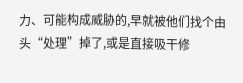力、可能构成威胁的,早就被他们找个由头“处理”掉了,或是直接吸干修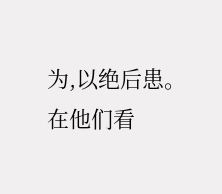为,以绝后患。
在他们看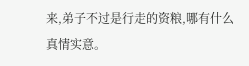来,弟子不过是行走的资粮,哪有什么真情实意。